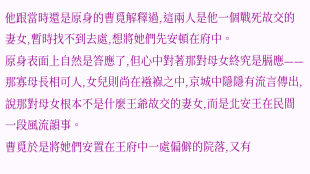他跟當時還是原身的曹覓解釋過,這兩人是他一個戰死故交的妻女,暫時找不到去處,想將她們先安頓在府中。
原身表面上自然是答應了,但心中對著那對母女終究是膈應——
那寡母長相可人,女兒則尚在襁褓之中,京城中隱隱有流言傳出,說那對母女根本不是什麼王爺故交的妻女,而是北安王在民間一段風流韻事。
曹覓於是將她們安置在王府中一處偏僻的院落,又有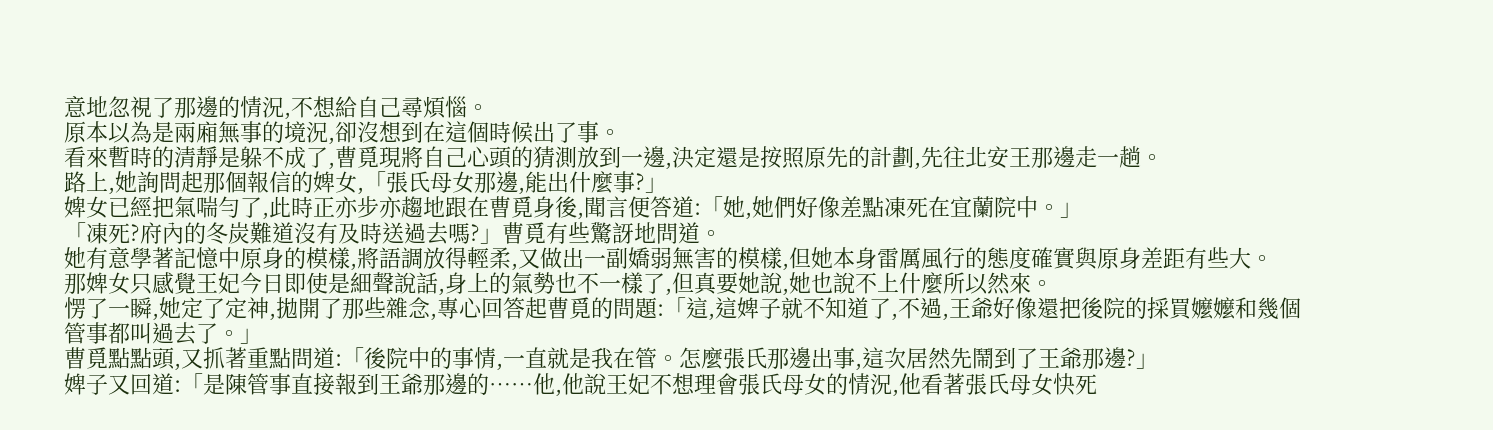意地忽視了那邊的情況,不想給自己尋煩惱。
原本以為是兩廂無事的境況,卻沒想到在這個時候出了事。
看來暫時的清靜是躲不成了,曹覓現將自己心頭的猜測放到一邊,決定還是按照原先的計劃,先往北安王那邊走一趟。
路上,她詢問起那個報信的婢女,「張氏母女那邊,能出什麼事?」
婢女已經把氣喘勻了,此時正亦步亦趨地跟在曹覓身後,聞言便答道:「她,她們好像差點凍死在宜蘭院中。」
「凍死?府內的冬炭難道沒有及時送過去嗎?」曹覓有些驚訝地問道。
她有意學著記憶中原身的模樣,將語調放得輕柔,又做出一副嬌弱無害的模樣,但她本身雷厲風行的態度確實與原身差距有些大。
那婢女只感覺王妃今日即使是細聲說話,身上的氣勢也不一樣了,但真要她說,她也說不上什麼所以然來。
愣了一瞬,她定了定神,拋開了那些雜念,專心回答起曹覓的問題:「這,這婢子就不知道了,不過,王爺好像還把後院的採買嬤嬤和幾個管事都叫過去了。」
曹覓點點頭,又抓著重點問道:「後院中的事情,一直就是我在管。怎麼張氏那邊出事,這次居然先鬧到了王爺那邊?」
婢子又回道:「是陳管事直接報到王爺那邊的……他,他說王妃不想理會張氏母女的情況,他看著張氏母女快死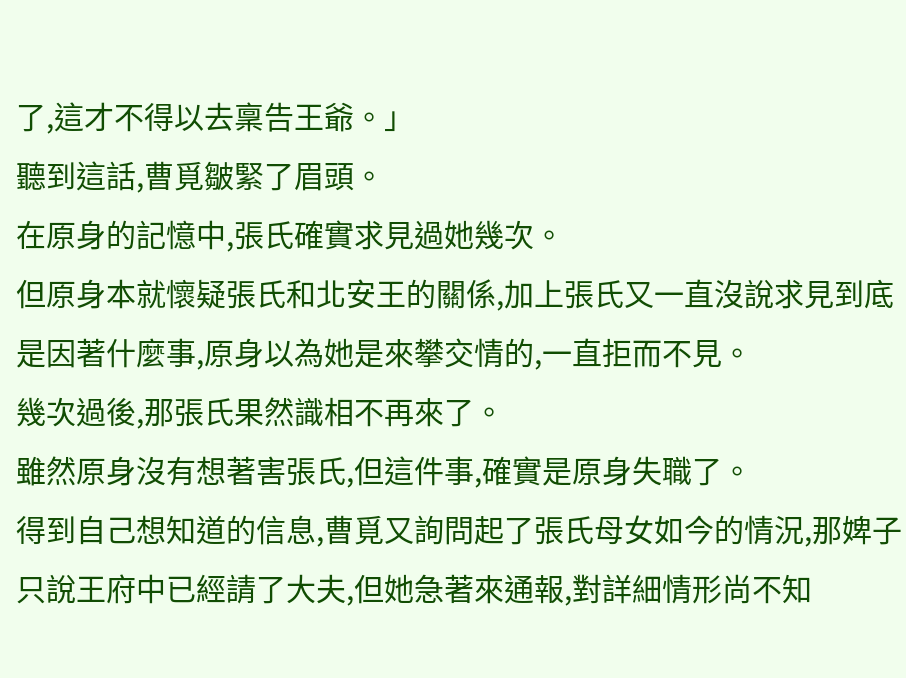了,這才不得以去稟告王爺。」
聽到這話,曹覓皺緊了眉頭。
在原身的記憶中,張氏確實求見過她幾次。
但原身本就懷疑張氏和北安王的關係,加上張氏又一直沒說求見到底是因著什麼事,原身以為她是來攀交情的,一直拒而不見。
幾次過後,那張氏果然識相不再來了。
雖然原身沒有想著害張氏,但這件事,確實是原身失職了。
得到自己想知道的信息,曹覓又詢問起了張氏母女如今的情況,那婢子只說王府中已經請了大夫,但她急著來通報,對詳細情形尚不知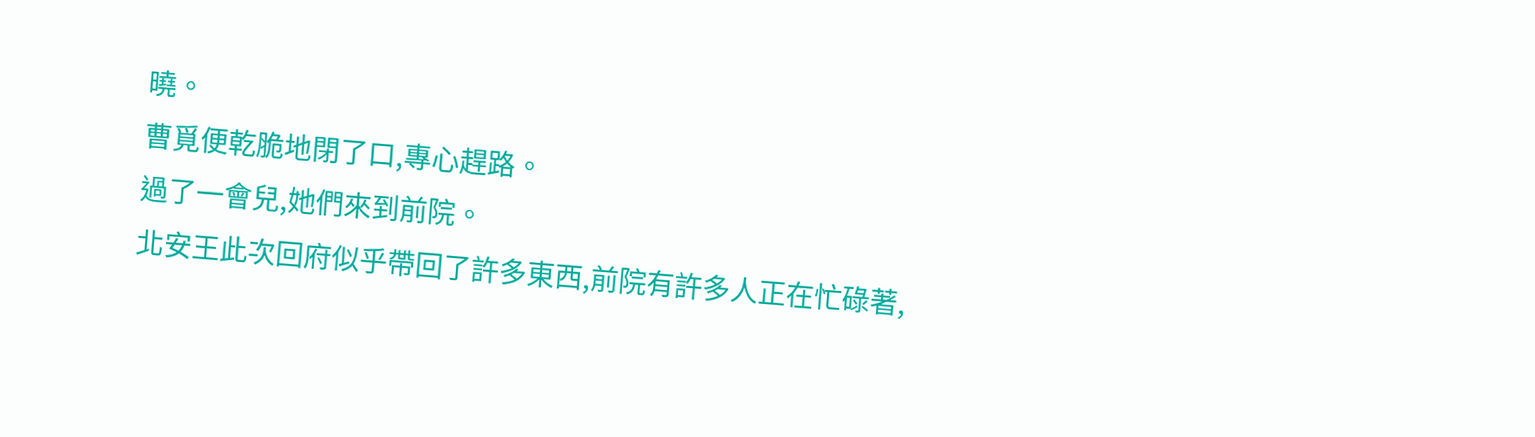曉。
曹覓便乾脆地閉了口,專心趕路。
過了一會兒,她們來到前院。
北安王此次回府似乎帶回了許多東西,前院有許多人正在忙碌著,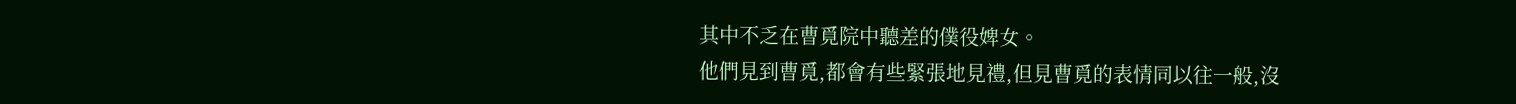其中不乏在曹覓院中聽差的僕役婢女。
他們見到曹覓,都會有些緊張地見禮,但見曹覓的表情同以往一般,沒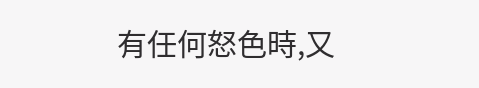有任何怒色時,又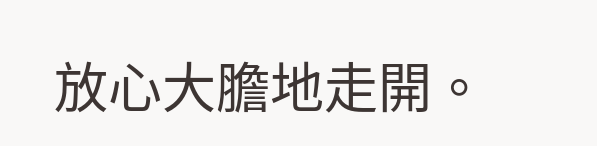放心大膽地走開。